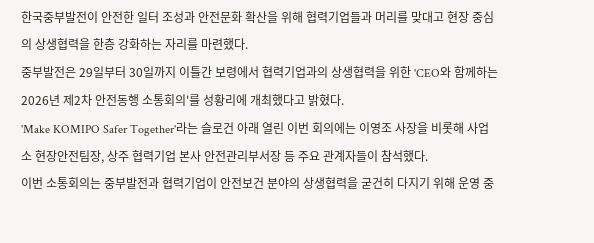한국중부발전이 안전한 일터 조성과 안전문화 확산을 위해 협력기업들과 머리를 맞대고 현장 중심의 상생협력을 한층 강화하는 자리를 마련했다.
중부발전은 29일부터 30일까지 이틀간 보령에서 협력기업과의 상생협력을 위한 'CEO와 함께하는 2026년 제2차 안전동행 소통회의'를 성황리에 개최했다고 밝혔다.
'Make KOMIPO Safer Together'라는 슬로건 아래 열린 이번 회의에는 이영조 사장을 비롯해 사업소 현장안전팀장, 상주 협력기업 본사 안전관리부서장 등 주요 관계자들이 참석했다.
이번 소통회의는 중부발전과 협력기업이 안전보건 분야의 상생협력을 굳건히 다지기 위해 운영 중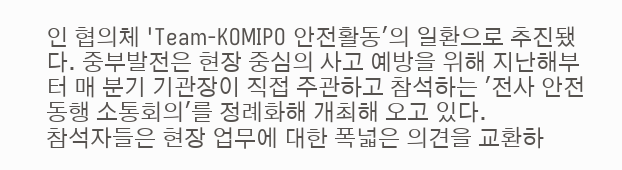인 협의체 'Team-KOMIPO 안전활동'의 일환으로 추진됐다. 중부발전은 현장 중심의 사고 예방을 위해 지난해부터 매 분기 기관장이 직접 주관하고 참석하는 '전사 안전동행 소통회의'를 정례화해 개최해 오고 있다.
참석자들은 현장 업무에 대한 폭넓은 의견을 교환하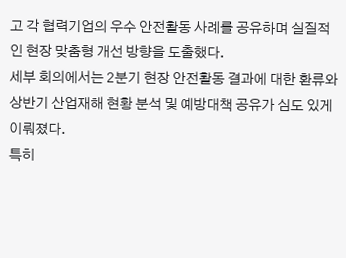고 각 협력기업의 우수 안전활동 사례를 공유하며 실질적인 현장 맞춤형 개선 방향을 도출했다.
세부 회의에서는 2분기 현장 안전활동 결과에 대한 환류와 상반기 산업재해 현황 분석 및 예방대책 공유가 심도 있게 이뤄졌다.
특히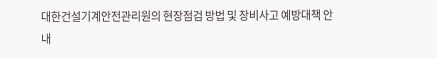대한건설기계안전관리원의 현장점검 방법 및 장비사고 예방대책 안내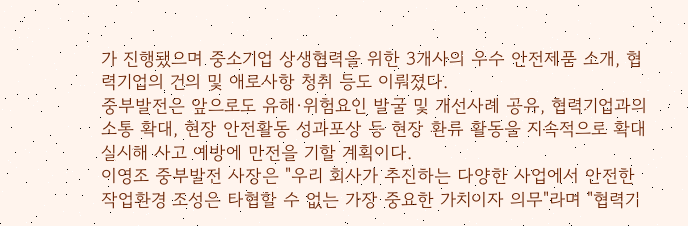가 진행됐으며 중소기업 상생협력을 위한 3개사의 우수 안전제품 소개, 협력기업의 건의 및 애로사항 청취 등도 이뤄졌다.
중부발전은 앞으로도 유해·위험요인 발굴 및 개선사례 공유, 협력기업과의 소통 확대, 현장 안전활동 성과포상 등 현장 환류 활동을 지속적으로 확대 실시해 사고 예방에 만전을 기할 계획이다.
이영조 중부발전 사장은 "우리 회사가 추진하는 다양한 사업에서 안전한 작업환경 조성은 타협할 수 없는 가장 중요한 가치이자 의무"라며 "협력기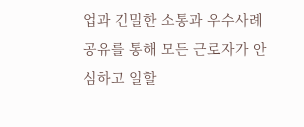업과 긴밀한 소통과 우수사례 공유를 통해 모든 근로자가 안심하고 일할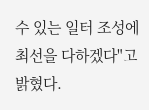수 있는 일터 조성에 최선을 다하겠다"고 밝혔다.